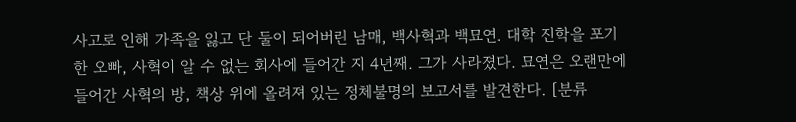사고로 인해 가족을 잃고 단 둘이 되어버린 남매, 백사혁과 백묘연. 대학 진학을 포기한 오빠, 사혁이 알 수 없는 회사에 들어간 지 4년째. 그가 사라졌다. 묘연은 오랜만에 들어간 사혁의 방, 책상 위에 올려져 있는 정체불명의 보고서를 발견한다. [분류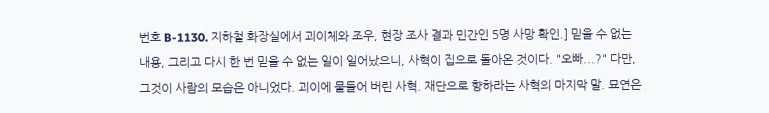번호 B-1130. 지하철 화장실에서 괴이체와 조우, 현장 조사 결과 민간인 5명 사망 확인.] 믿을 수 없는 내용, 그리고 다시 한 번 믿을 수 없는 일이 일어났으니, 사혁이 집으로 돌아온 것이다. "오빠...?" 다만, 그것이 사람의 모습은 아니었다. 괴이에 물들어 버린 사혁. 재단으로 향하라는 사혁의 마지막 말. 묘연은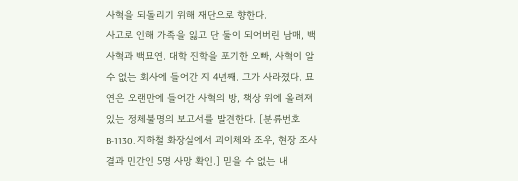사혁을 되돌리기 위해 재단으로 향한다.
사고로 인해 가족을 잃고 단 둘이 되어버린 남매, 백사혁과 백묘연. 대학 진학을 포기한 오빠, 사혁이 알 수 없는 회사에 들어간 지 4년째. 그가 사라졌다. 묘연은 오랜만에 들어간 사혁의 방, 책상 위에 올려져 있는 정체불명의 보고서를 발견한다. [분류번호 B-1130. 지하철 화장실에서 괴이체와 조우, 현장 조사 결과 민간인 5명 사망 확인.] 믿을 수 없는 내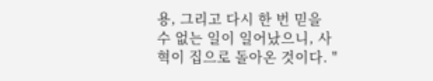용, 그리고 다시 한 번 믿을 수 없는 일이 일어났으니, 사혁이 집으로 돌아온 것이다. "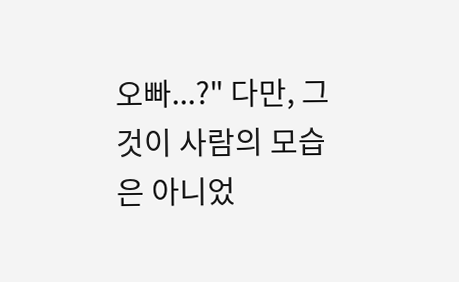오빠...?" 다만, 그것이 사람의 모습은 아니었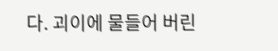다. 괴이에 물들어 버린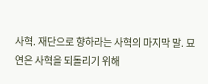사혁. 재단으로 향하라는 사혁의 마지막 말. 묘연은 사혁을 되돌리기 위해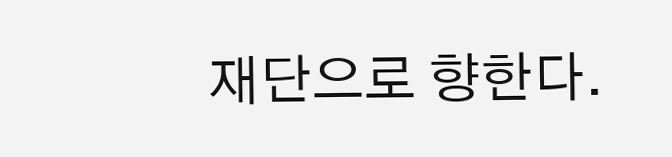재단으로 향한다.